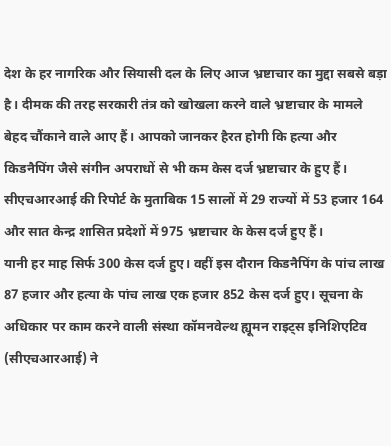देश के हर नागरिक और सियासी दल के लिए आज भ्रष्टाचार का मुद्दा सबसे बड़ा है। दीमक की तरह सरकारी तंत्र को खोखला करने वाले भ्रष्टाचार के मामले बेहद चौंकाने वाले आए हैं। आपको जानकर हैरत होगी कि हत्या और किडनैपिंग जैसे संगीन अपराधों से भी कम केस दर्ज भ्रष्टाचार के हुए हैं। सीएचआरआई की रिपोर्ट के मुताबिक 15 सालों में 29 राज्यों में 53 हजार 164 और सात केन्द्र शासित प्रदेशों में 975 भ्रष्टाचार के केस दर्ज हुए हैं।
यानी हर माह सिर्फ 300 केस दर्ज हुए। वहीं इस दौरान किडनैपिंग के पांच लाख 87 हजार और हत्या के पांच लाख एक हजार 852 केस दर्ज हुए। सूचना के अधिकार पर काम करने वाली संस्था कॉमनवेल्थ ह्यूमन राइट्स इनिशिएटिव (सीएचआरआई) ने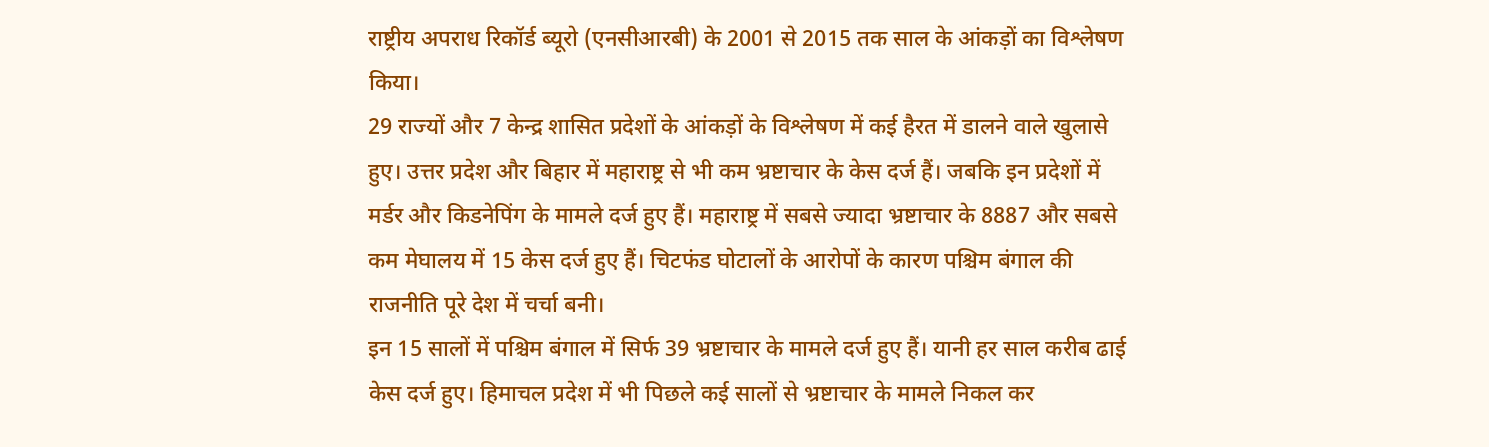राष्ट्रीय अपराध रिकॉर्ड ब्यूरो (एनसीआरबी) के 2001 से 2015 तक साल के आंकड़ों का विश्लेषण किया।
29 राज्यों और 7 केन्द्र शासित प्रदेशों के आंकड़ों के विश्लेषण में कई हैरत में डालने वाले खुलासे हुए। उत्तर प्रदेश और बिहार में महाराष्ट्र से भी कम भ्रष्टाचार के केस दर्ज हैं। जबकि इन प्रदेशों में मर्डर और किडनेपिंग के मामले दर्ज हुए हैं। महाराष्ट्र में सबसे ज्यादा भ्रष्टाचार के 8887 और सबसे कम मेघालय में 15 केस दर्ज हुए हैं। चिटफंड घोटालों के आरोपों के कारण पश्चिम बंगाल की राजनीति पूरे देश में चर्चा बनी।
इन 15 सालों में पश्चिम बंगाल में सिर्फ 39 भ्रष्टाचार के मामले दर्ज हुए हैं। यानी हर साल करीब ढाई केस दर्ज हुए। हिमाचल प्रदेश में भी पिछले कई सालों से भ्रष्टाचार के मामले निकल कर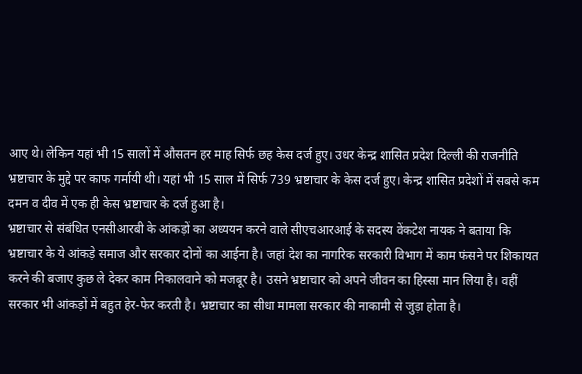आए थे। लेकिन यहां भी 15 सालों में औसतन हर माह सिर्फ छह केस दर्ज हुए। उधर केन्द्र शासित प्रदेश दिल्ली की राजनीति भ्रष्टाचार के मुद्दे पर काफ गर्मायी थी। यहां भी 15 साल में सिर्फ 739 भ्रष्टाचार के केस दर्ज हुए। केन्द्र शासित प्रदेशों में सबसे कम दमन व दीव में एक ही केस भ्रष्टाचार के दर्ज हुआ है।
भ्रष्टाचार से संबंधित एनसीआरबी के आंकड़ों का अध्ययन करने वाले सीएचआरआई के सदस्य वेंकटेश नायक ने बताया कि भ्रष्टाचार के ये आंकड़े समाज और सरकार दोनों का आईना है। जहां देश का नागरिक सरकारी विभाग में काम फंसने पर शिकायत करने की बजाए कुछ ले देकर काम निकालवाने को मजबूर है। उसने भ्रष्टाचार को अपने जीवन का हिस्सा मान लिया है। वहीं सरकार भी आंकड़ों में बहुत हेर-फेर करती है। भ्रष्टाचार का सीधा मामला सरकार की नाकामी से जुड़ा होता है।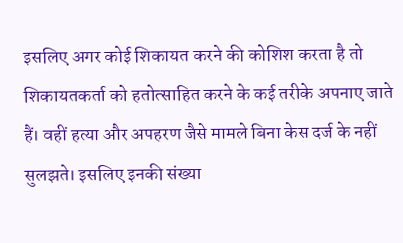इसलिए अगर कोई शिकायत करने की कोशिश करता है तो शिकायतकर्ता को हतोत्साहित करने के कई तरीके अपनाए जाते हैं। वहीं हत्या और अपहरण जैसे मामले बिना केस दर्ज के नहीं सुलझते। इसलिए इनकी संख्या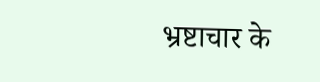भ्रष्टाचार के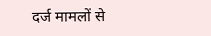दर्ज मामलों से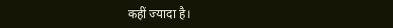कहीं ज्यादा है।